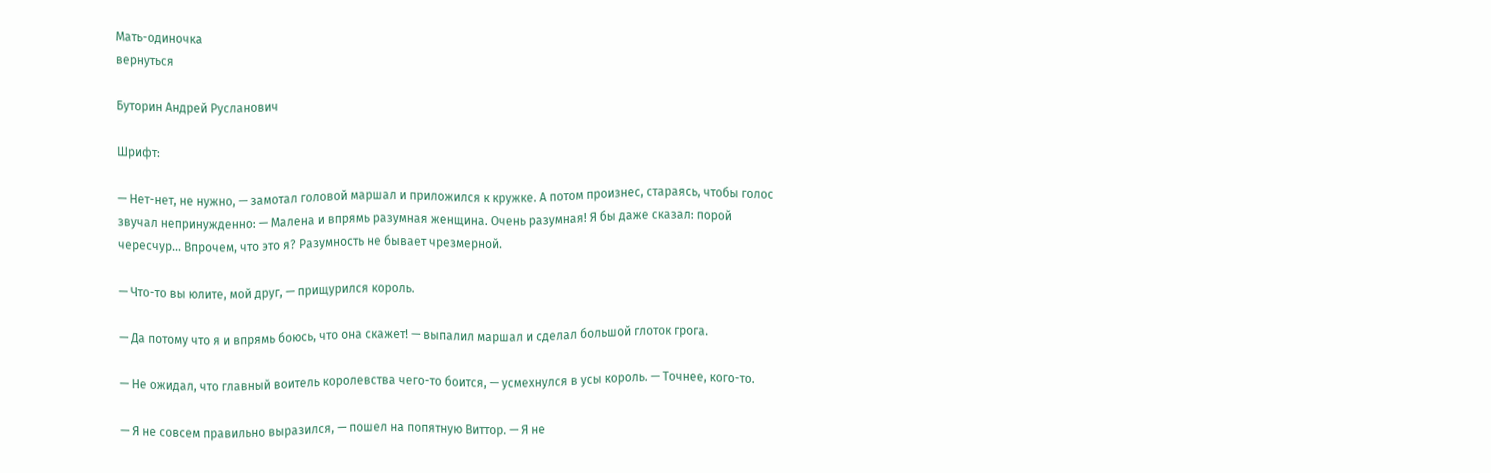Мать-одиночка
вернуться

Буторин Андрей Русланович

Шрифт:

— Нет-нет, не нужно, — замотал головой маршал и приложился к кружке. А потом произнес, стараясь, чтобы голос звучал непринужденно: — Малена и впрямь разумная женщина. Очень разумная! Я бы даже сказал: порой чересчур… Впрочем, что это я? Разумность не бывает чрезмерной.

— Что-то вы юлите, мой друг, — прищурился король.

— Да потому что я и впрямь боюсь, что она скажет! — выпалил маршал и сделал большой глоток грога.

— Не ожидал, что главный воитель королевства чего-то боится, — усмехнулся в усы король. — Точнее, кого-то.

— Я не совсем правильно выразился, — пошел на попятную Виттор. — Я не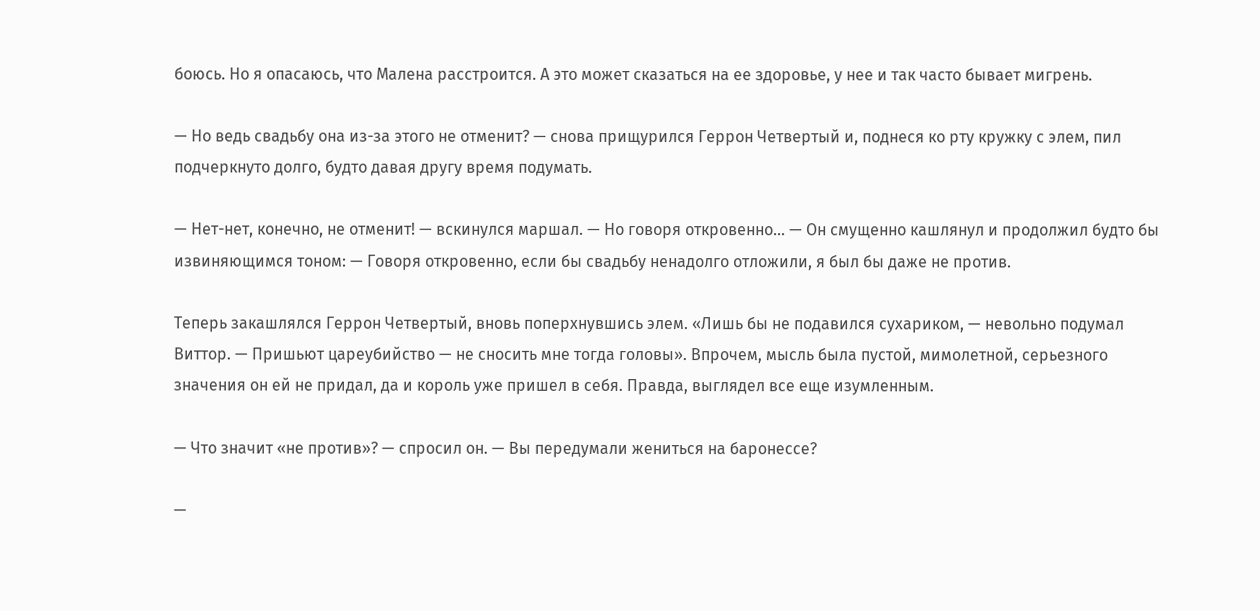боюсь. Но я опасаюсь, что Малена расстроится. А это может сказаться на ее здоровье, у нее и так часто бывает мигрень.

— Но ведь свадьбу она из-за этого не отменит? — снова прищурился Геррон Четвертый и, поднеся ко рту кружку с элем, пил подчеркнуто долго, будто давая другу время подумать.

— Нет-нет, конечно, не отменит! — вскинулся маршал. — Но говоря откровенно… — Он смущенно кашлянул и продолжил будто бы извиняющимся тоном: — Говоря откровенно, если бы свадьбу ненадолго отложили, я был бы даже не против.

Теперь закашлялся Геррон Четвертый, вновь поперхнувшись элем. «Лишь бы не подавился сухариком, — невольно подумал Виттор. — Пришьют цареубийство — не сносить мне тогда головы». Впрочем, мысль была пустой, мимолетной, серьезного значения он ей не придал, да и король уже пришел в себя. Правда, выглядел все еще изумленным.

— Что значит «не против»? — спросил он. — Вы передумали жениться на баронессе?

—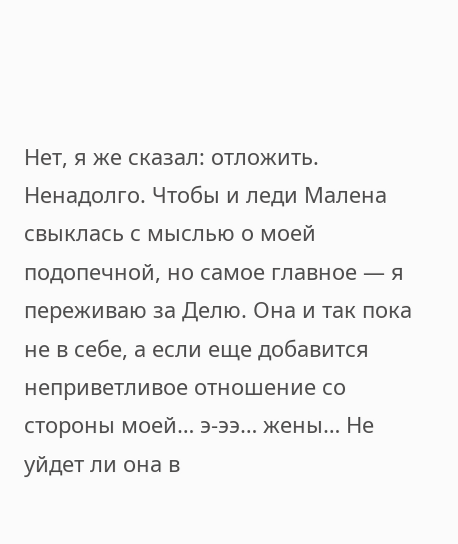Нет, я же сказал: отложить. Ненадолго. Чтобы и леди Малена свыклась с мыслью о моей подопечной, но самое главное — я переживаю за Делю. Она и так пока не в себе, а если еще добавится неприветливое отношение со стороны моей… э-ээ… жены… Не уйдет ли она в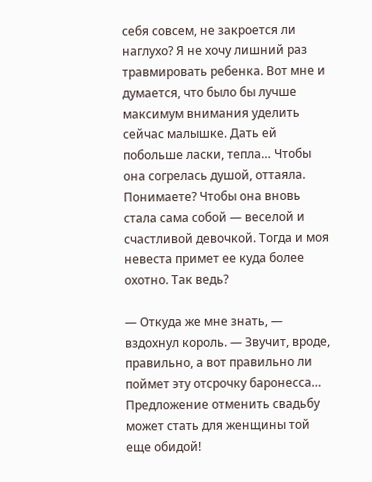себя совсем, не закроется ли наглухо? Я не хочу лишний раз травмировать ребенка. Вот мне и думается, что было бы лучше максимум внимания уделить сейчас малышке. Дать ей побольше ласки, тепла… Чтобы она согрелась душой, оттаяла. Понимаете? Чтобы она вновь стала сама собой — веселой и счастливой девочкой. Тогда и моя невеста примет ее куда более охотно. Так ведь?

— Откуда же мне знать, — вздохнул король. — Звучит, вроде, правильно, а вот правильно ли поймет эту отсрочку баронесса… Предложение отменить свадьбу может стать для женщины той еще обидой!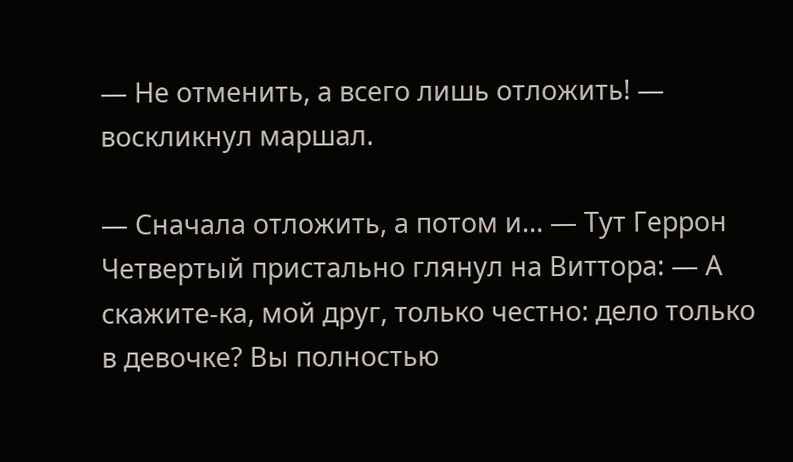— Не отменить, а всего лишь отложить! — воскликнул маршал.

— Сначала отложить, а потом и… — Тут Геррон Четвертый пристально глянул на Виттора: — А скажите-ка, мой друг, только честно: дело только в девочке? Вы полностью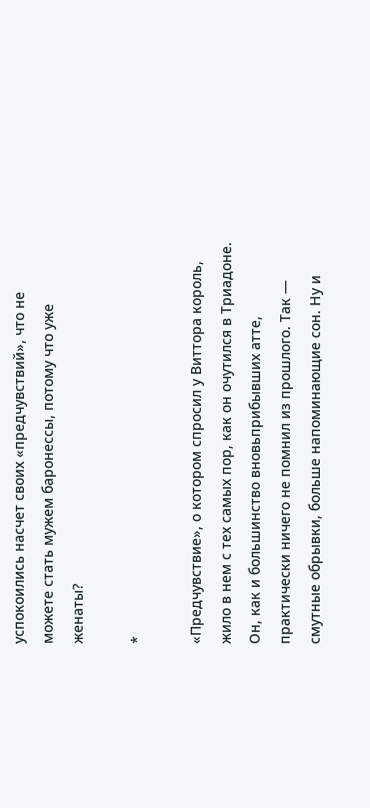успокоились насчет своих «предчувствий», что не можете стать мужем баронессы, потому что уже женаты?

*

«Предчувствие», о котором спросил у Виттора король, жило в нем с тех самых пор, как он очутился в Триадоне. Он, как и большинство вновьприбывших атте, практически ничего не помнил из прошлого. Так — смутные обрывки, больше напоминающие сон. Ну и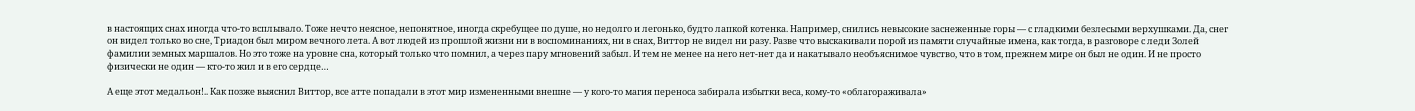в настоящих снах иногда что-то всплывало. Тоже нечто неясное, непонятное, иногда скребущее по душе, но недолго и легонько, будто лапкой котенка. Например, снились невысокие заснеженные горы — с гладкими безлесыми верхушками. Да, снег он видел только во сне, Триадон был миром вечного лета. А вот людей из прошлой жизни ни в воспоминаниях, ни в снах, Виттор не видел ни разу. Разве что выскакивали порой из памяти случайные имена, как тогда, в разговоре с леди Золей фамилии земных маршалов. Но это тоже на уровне сна, который только что помнил, а через пару мгновений забыл. И тем не менее на него нет-нет да и накатывало необъяснимое чувство, что в том, прежнем мире он был не один. И не просто физически не один — кто-то жил и в его сердце…

А еще этот медальон!.. Как позже выяснил Виттор, все атте попадали в этот мир измененными внешне — у кого-то магия переноса забирала избытки веса, кому-то «облагораживала»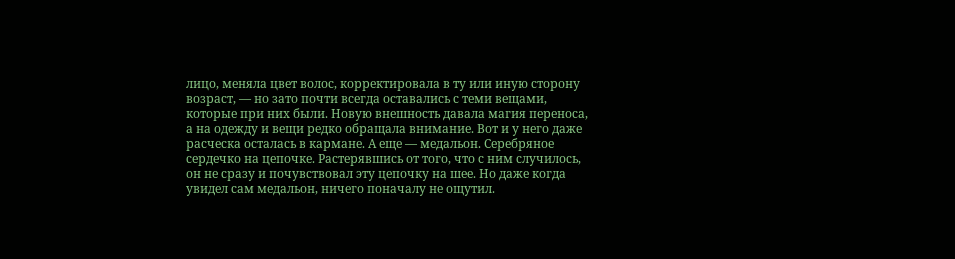лицо, меняла цвет волос, корректировала в ту или иную сторону возраст, — но зато почти всегда оставались с теми вещами, которые при них были. Новую внешность давала магия переноса, а на одежду и вещи редко обращала внимание. Вот и у него даже расческа осталась в кармане. А еще — медальон. Серебряное сердечко на цепочке. Растерявшись от того, что с ним случилось, он не сразу и почувствовал эту цепочку на шее. Но даже когда увидел сам медальон, ничего поначалу не ощутил.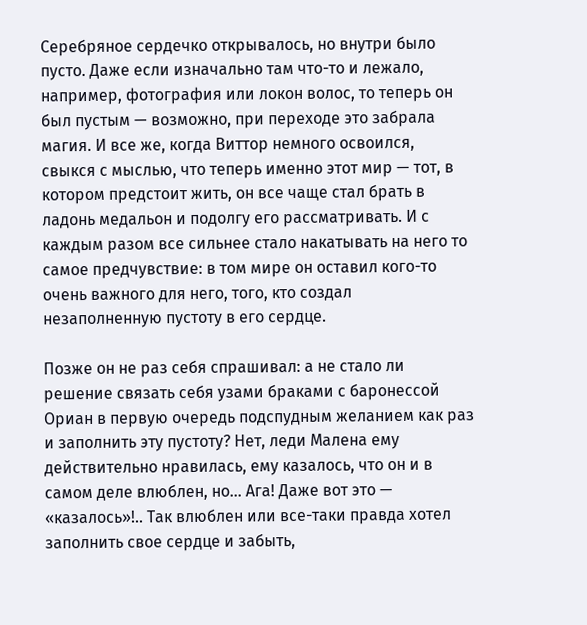Серебряное сердечко открывалось, но внутри было пусто. Даже если изначально там что-то и лежало, например, фотография или локон волос, то теперь он был пустым — возможно, при переходе это забрала магия. И все же, когда Виттор немного освоился, свыкся с мыслью, что теперь именно этот мир — тот, в котором предстоит жить, он все чаще стал брать в ладонь медальон и подолгу его рассматривать. И с каждым разом все сильнее стало накатывать на него то самое предчувствие: в том мире он оставил кого-то очень важного для него, того, кто создал незаполненную пустоту в его сердце.

Позже он не раз себя спрашивал: а не стало ли решение связать себя узами браками с баронессой Ориан в первую очередь подспудным желанием как раз и заполнить эту пустоту? Нет, леди Малена ему действительно нравилась, ему казалось, что он и в самом деле влюблен, но… Ага! Даже вот это — «казалось»!.. Так влюблен или все-таки правда хотел заполнить свое сердце и забыть,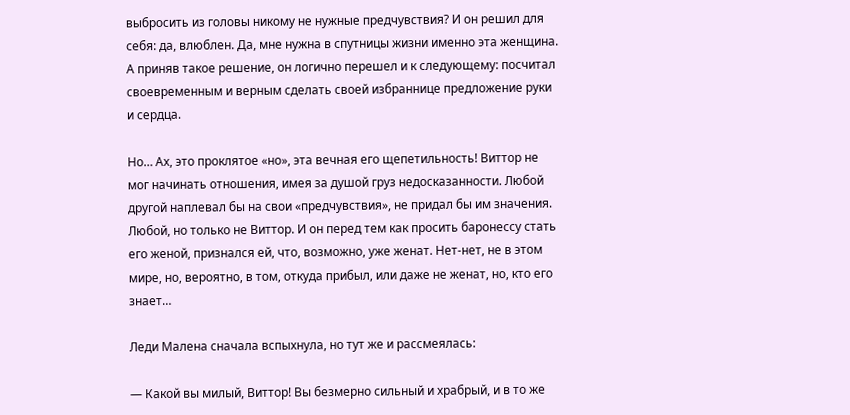выбросить из головы никому не нужные предчувствия? И он решил для себя: да, влюблен. Да, мне нужна в спутницы жизни именно эта женщина. А приняв такое решение, он логично перешел и к следующему: посчитал своевременным и верным сделать своей избраннице предложение руки и сердца.

Но… Ах, это проклятое «но», эта вечная его щепетильность! Виттор не мог начинать отношения, имея за душой груз недосказанности. Любой другой наплевал бы на свои «предчувствия», не придал бы им значения. Любой, но только не Виттор. И он перед тем как просить баронессу стать его женой, признался ей, что, возможно, уже женат. Нет-нет, не в этом мире, но, вероятно, в том, откуда прибыл, или даже не женат, но, кто его знает…

Леди Малена сначала вспыхнула, но тут же и рассмеялась:

— Какой вы милый, Виттор! Вы безмерно сильный и храбрый, и в то же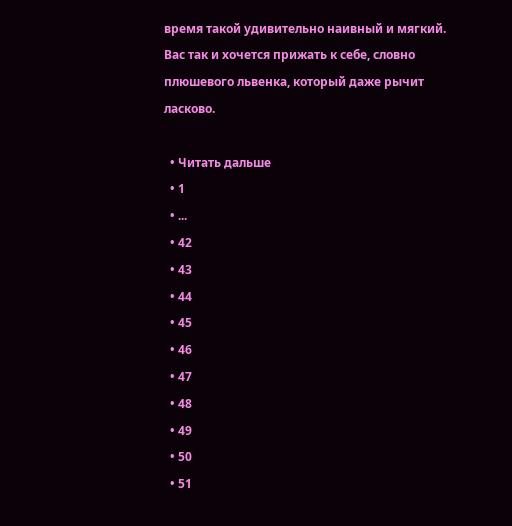время такой удивительно наивный и мягкий. Вас так и хочется прижать к себе, словно плюшевого львенка, который даже рычит ласково.

  • Читать дальше
  • 1
  • ...
  • 42
  • 43
  • 44
  • 45
  • 46
  • 47
  • 48
  • 49
  • 50
  • 51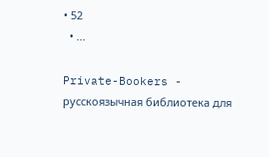• 52
  • ...

Private-Bookers - русскоязычная библиотека для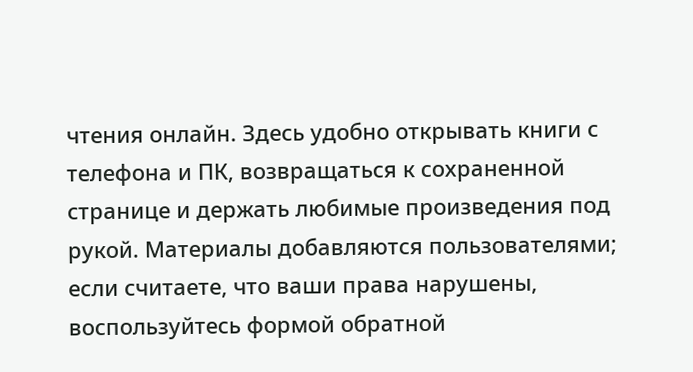чтения онлайн. Здесь удобно открывать книги с телефона и ПК, возвращаться к сохраненной странице и держать любимые произведения под рукой. Материалы добавляются пользователями; если считаете, что ваши права нарушены, воспользуйтесь формой обратной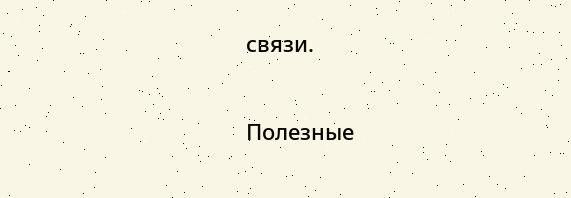связи.

Полезные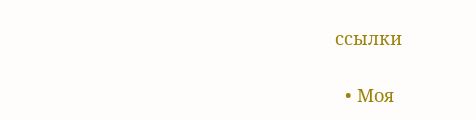ссылки

  • Моя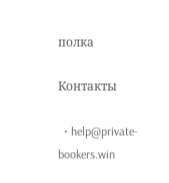полка

Контакты

  • help@private-bookers.win